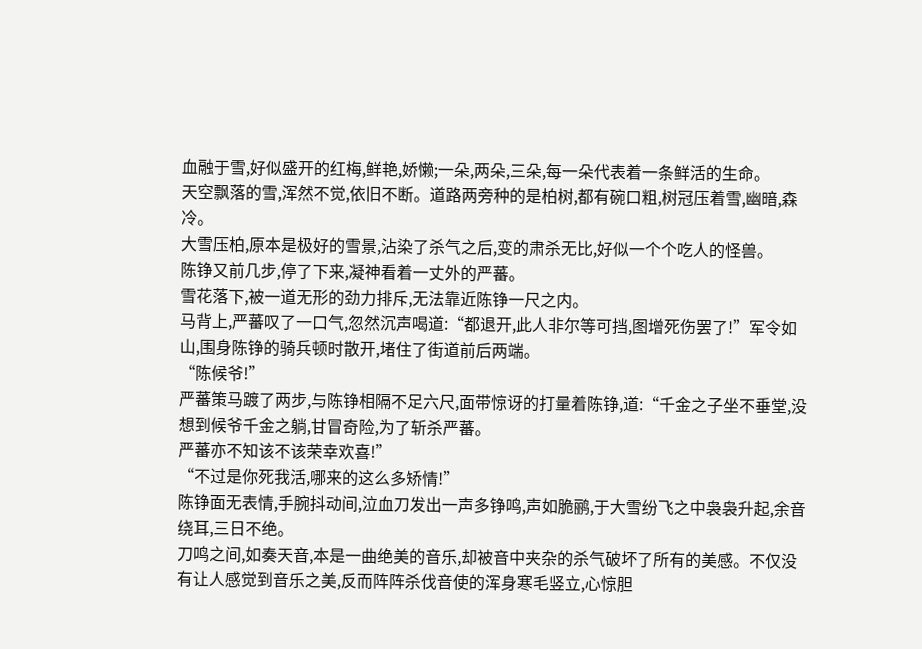血融于雪,好似盛开的红梅,鲜艳,娇懒;一朵,两朵,三朵,每一朵代表着一条鲜活的生命。
天空飘落的雪,浑然不觉,依旧不断。道路两旁种的是柏树,都有碗口粗,树冠压着雪,幽暗,森冷。
大雪压柏,原本是极好的雪景,沾染了杀气之后,变的肃杀无比,好似一个个吃人的怪兽。
陈铮又前几步,停了下来,凝神看着一丈外的严蕃。
雪花落下,被一道无形的劲力排斥,无法靠近陈铮一尺之内。
马背上,严蕃叹了一口气,忽然沉声喝道:“都退开,此人非尔等可挡,图增死伤罢了!”军令如山,围身陈铮的骑兵顿时散开,堵住了街道前后两端。
“陈候爷!”
严蕃策马踱了两步,与陈铮相隔不足六尺,面带惊讶的打量着陈铮,道:“千金之子坐不垂堂,没想到候爷千金之躺,甘冒奇险,为了斩杀严蕃。
严蕃亦不知该不该荣幸欢喜!”
“不过是你死我活,哪来的这么多矫情!”
陈铮面无表情,手腕抖动间,泣血刀发出一声多铮鸣,声如脆鹂,于大雪纷飞之中袅袅升起,余音绕耳,三日不绝。
刀鸣之间,如奏天音,本是一曲绝美的音乐,却被音中夹杂的杀气破坏了所有的美感。不仅没有让人感觉到音乐之美,反而阵阵杀伐音使的浑身寒毛竖立,心惊胆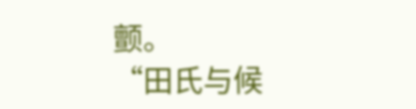颤。
“田氏与候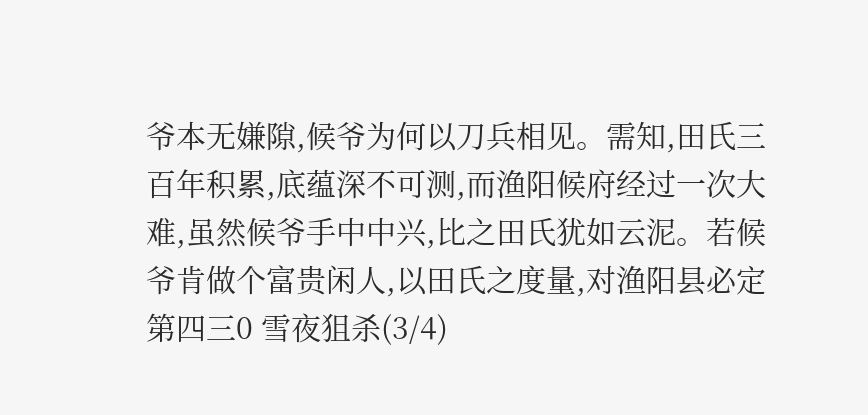爷本无嫌隙,候爷为何以刀兵相见。需知,田氏三百年积累,底蕴深不可测,而渔阳候府经过一次大难,虽然候爷手中中兴,比之田氏犹如云泥。若候爷肯做个富贵闲人,以田氏之度量,对渔阳县必定
第四三0 雪夜狙杀(3/4)